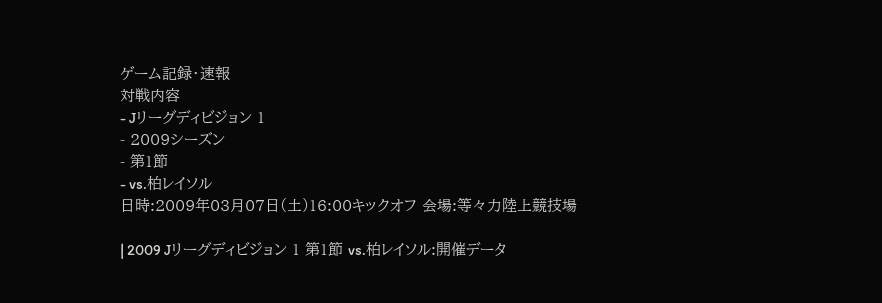ゲーム記録・速報
対戦内容
- Jリーグディビジョン 1
- 2009シーズン
- 第1節
- vs.柏レイソル
日時:2009年03月07日(土)16:00キックオフ 会場:等々力陸上競技場

| 2009 Jリーグディビジョン 1 第1節 vs.柏レイソル:開催データ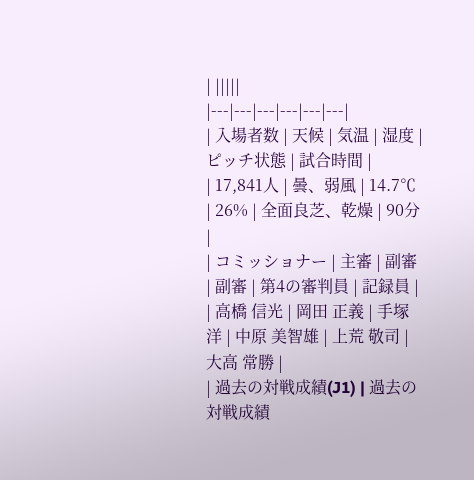| |||||
|---|---|---|---|---|---|
| 入場者数 | 天候 | 気温 | 湿度 | ピッチ状態 | 試合時間 |
| 17,841人 | 曇、弱風 | 14.7℃ | 26% | 全面良芝、乾燥 | 90分 |
| コミッショナー | 主審 | 副審 | 副審 | 第4の審判員 | 記録員 |
| 高橋 信光 | 岡田 正義 | 手塚 洋 | 中原 美智雄 | 上荒 敬司 | 大高 常勝 |
| 過去の対戦成績(J1) | 過去の対戦成績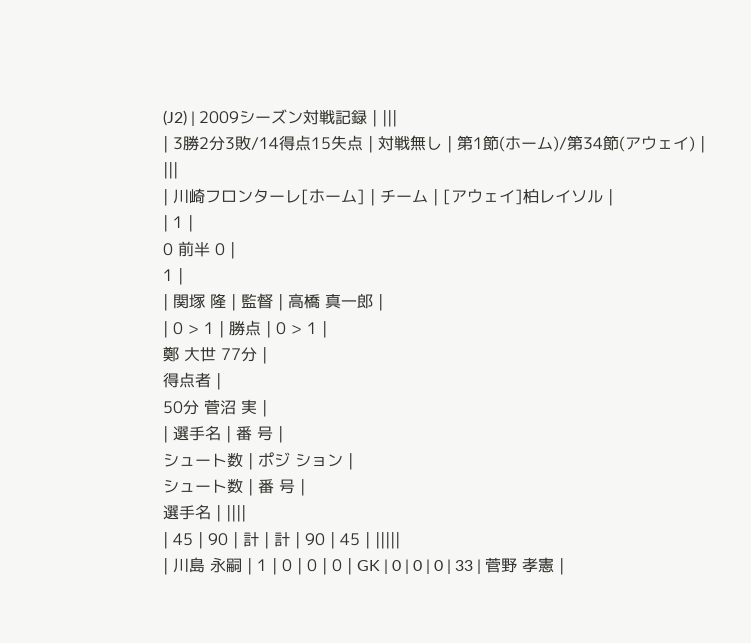(J2) | 2009シーズン対戦記録 | |||
| 3勝2分3敗/14得点15失点 | 対戦無し | 第1節(ホーム)/第34節(アウェイ) | |||
| 川崎フロンターレ[ホーム] | チーム | [アウェイ]柏レイソル |
| 1 |
0 前半 0 |
1 |
| 関塚 隆 | 監督 | 高橋 真一郎 |
| 0 > 1 | 勝点 | 0 > 1 |
鄭 大世 77分 |
得点者 |
50分 菅沼 実 |
| 選手名 | 番 号 |
シュート数 | ポジ ション |
シュート数 | 番 号 |
選手名 | ||||
| 45 | 90 | 計 | 計 | 90 | 45 | |||||
| 川島 永嗣 | 1 | 0 | 0 | 0 | GK | 0 | 0 | 0 | 33 | 菅野 孝憲 |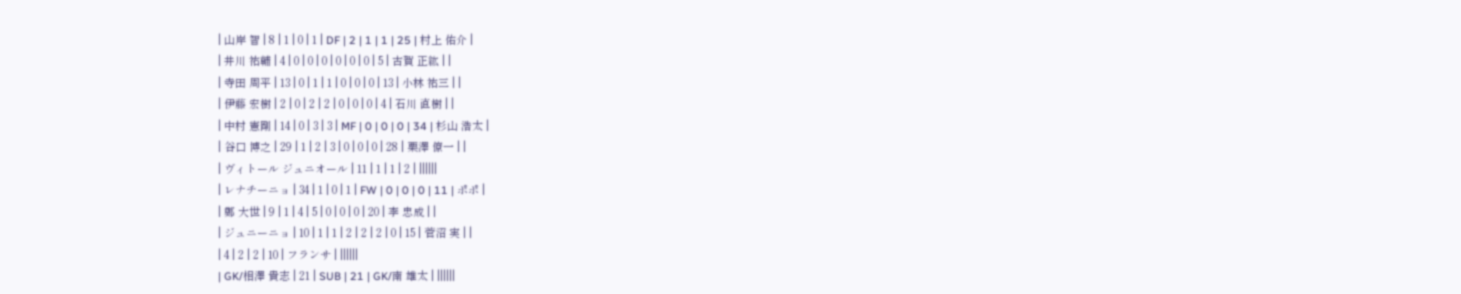| 山岸 智 | 8 | 1 | 0 | 1 | DF | 2 | 1 | 1 | 25 | 村上 佑介 |
| 井川 祐輔 | 4 | 0 | 0 | 0 | 0 | 0 | 0 | 5 | 古賀 正紘 | |
| 寺田 周平 | 13 | 0 | 1 | 1 | 0 | 0 | 0 | 13 | 小林 祐三 | |
| 伊藤 宏樹 | 2 | 0 | 2 | 2 | 0 | 0 | 0 | 4 | 石川 直樹 | |
| 中村 憲剛 | 14 | 0 | 3 | 3 | MF | 0 | 0 | 0 | 34 | 杉山 浩太 |
| 谷口 博之 | 29 | 1 | 2 | 3 | 0 | 0 | 0 | 28 | 栗澤 僚一 | |
| ヴィトール ジュニオール | 11 | 1 | 1 | 2 | ||||||
| レナチーニョ | 34 | 1 | 0 | 1 | FW | 0 | 0 | 0 | 11 | ポポ |
| 鄭 大世 | 9 | 1 | 4 | 5 | 0 | 0 | 0 | 20 | 李 忠成 | |
| ジュニーニョ | 10 | 1 | 1 | 2 | 2 | 2 | 0 | 15 | 菅沼 実 | |
| 4 | 2 | 2 | 10 | フランサ | ||||||
| GK/相澤 貴志 | 21 | SUB | 21 | GK/南 雄太 | ||||||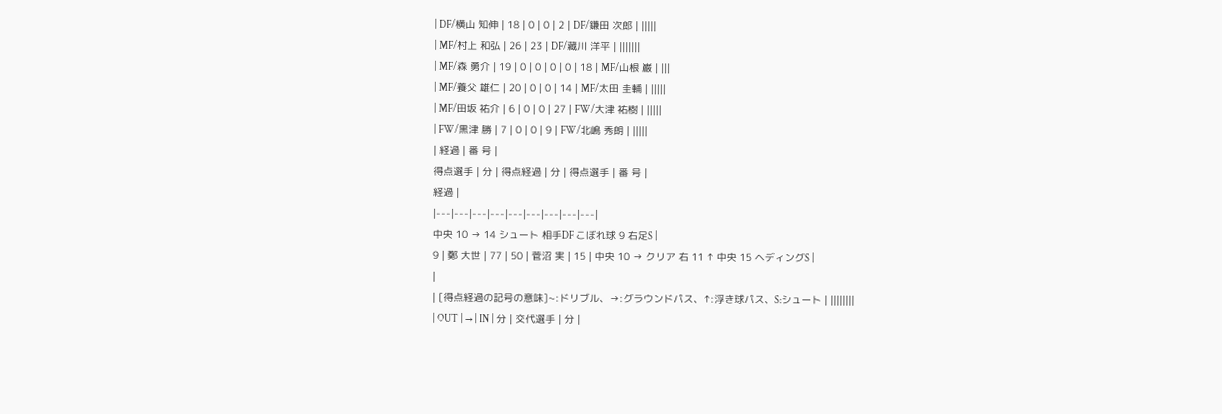| DF/横山 知伸 | 18 | 0 | 0 | 2 | DF/鎌田 次郎 | |||||
| MF/村上 和弘 | 26 | 23 | DF/藏川 洋平 | |||||||
| MF/森 勇介 | 19 | 0 | 0 | 0 | 0 | 18 | MF/山根 巌 | |||
| MF/養父 雄仁 | 20 | 0 | 0 | 14 | MF/太田 圭輔 | |||||
| MF/田坂 祐介 | 6 | 0 | 0 | 27 | FW/大津 祐樹 | |||||
| FW/黒津 勝 | 7 | 0 | 0 | 9 | FW/北嶋 秀朗 | |||||
| 経過 | 番 号 |
得点選手 | 分 | 得点経過 | 分 | 得点選手 | 番 号 |
経過 |
|---|---|---|---|---|---|---|---|---|
中央 10 → 14 シュート 相手DF こぼれ球 9 右足S |
9 | 鄭 大世 | 77 | 50 | 菅沼 実 | 15 | 中央 10 → クリア 右 11 ↑ 中央 15 ヘディングS |
|
| [得点経過の記号の意味]~:ドリブル、→:グラウンドパス、↑:浮き球パス、S:シュート | ||||||||
| OUT | → | IN | 分 | 交代選手 | 分 |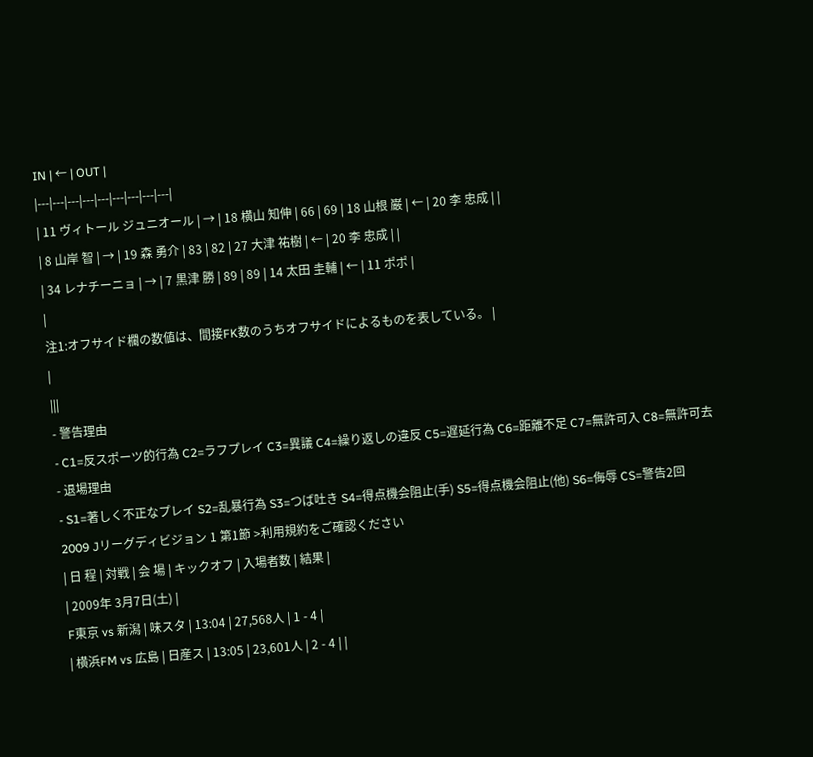IN | ← | OUT |
|---|---|---|---|---|---|---|---|---|
| 11 ヴィトール ジュニオール | → | 18 横山 知伸 | 66 | 69 | 18 山根 巌 | ← | 20 李 忠成 | |
| 8 山岸 智 | → | 19 森 勇介 | 83 | 82 | 27 大津 祐樹 | ← | 20 李 忠成 | |
| 34 レナチーニョ | → | 7 黒津 勝 | 89 | 89 | 14 太田 圭輔 | ← | 11 ポポ |
|
注1:オフサイド欄の数値は、間接FK数のうちオフサイドによるものを表している。 |
|
|||
- 警告理由
- C1=反スポーツ的行為 C2=ラフプレイ C3=異議 C4=繰り返しの違反 C5=遅延行為 C6=距離不足 C7=無許可入 C8=無許可去
- 退場理由
- S1=著しく不正なプレイ S2=乱暴行為 S3=つば吐き S4=得点機会阻止(手) S5=得点機会阻止(他) S6=侮辱 CS=警告2回
2009 Jリーグディビジョン 1 第1節 >利用規約をご確認ください
| 日 程 | 対戦 | 会 場 | キックオフ | 入場者数 | 結果 |
| 2009年 3月7日(土) |
F東京 vs 新潟 | 味スタ | 13:04 | 27,568人 | 1 - 4 |
| 横浜FM vs 広島 | 日産ス | 13:05 | 23,601人 | 2 - 4 | |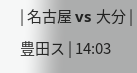| 名古屋 vs 大分 | 豊田ス | 14:03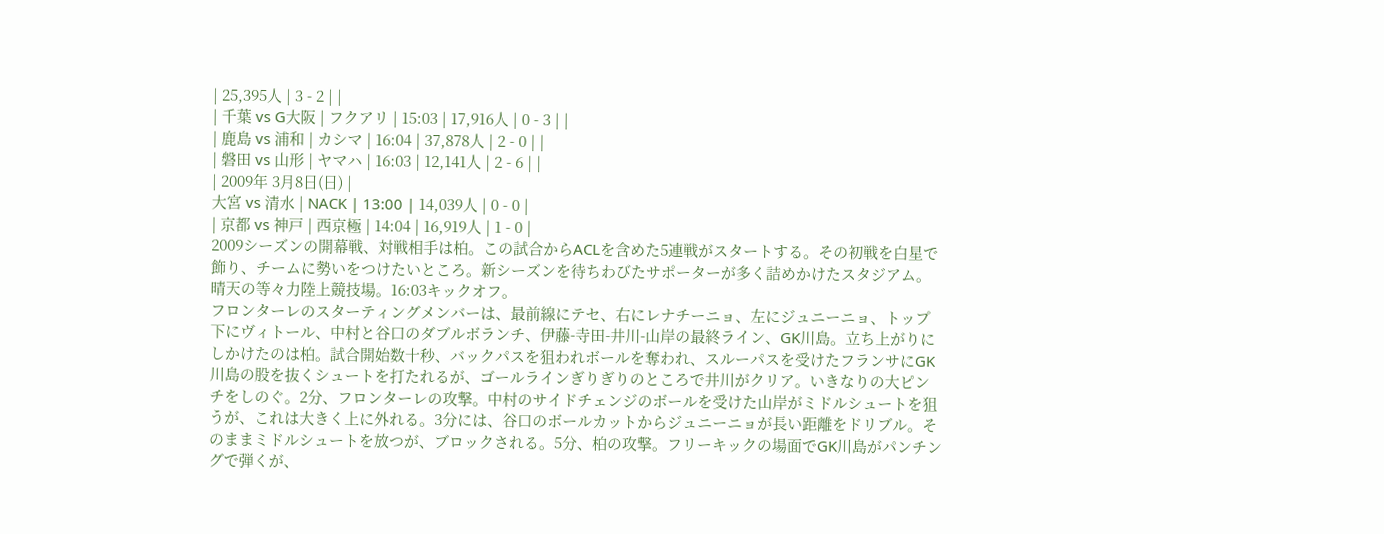| 25,395人 | 3 - 2 | |
| 千葉 vs G大阪 | フクアリ | 15:03 | 17,916人 | 0 - 3 | |
| 鹿島 vs 浦和 | カシマ | 16:04 | 37,878人 | 2 - 0 | |
| 磐田 vs 山形 | ヤマハ | 16:03 | 12,141人 | 2 - 6 | |
| 2009年 3月8日(日) |
大宮 vs 清水 | NACK | 13:00 | 14,039人 | 0 - 0 |
| 京都 vs 神戸 | 西京極 | 14:04 | 16,919人 | 1 - 0 |
2009シーズンの開幕戦、対戦相手は柏。この試合からACLを含めた5連戦がスタートする。その初戦を白星で飾り、チームに勢いをつけたいところ。新シーズンを待ちわびたサポーターが多く詰めかけたスタジアム。晴天の等々力陸上競技場。16:03キックオフ。
フロンターレのスターティングメンバーは、最前線にテセ、右にレナチーニョ、左にジュニーニョ、トップ下にヴィトール、中村と谷口のダブルボランチ、伊藤-寺田-井川-山岸の最終ライン、GK川島。立ち上がりにしかけたのは柏。試合開始数十秒、バックパスを狙われボールを奪われ、スルーパスを受けたフランサにGK川島の股を抜くシュートを打たれるが、ゴールラインぎりぎりのところで井川がクリア。いきなりの大ピンチをしのぐ。2分、フロンターレの攻撃。中村のサイドチェンジのボールを受けた山岸がミドルシュートを狙うが、これは大きく上に外れる。3分には、谷口のボールカットからジュニーニョが長い距離をドリブル。そのままミドルシュートを放つが、ブロックされる。5分、柏の攻撃。フリーキックの場面でGK川島がパンチングで弾くが、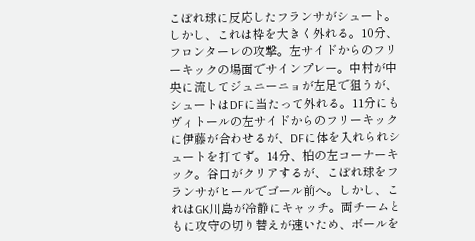こぼれ球に反応したフランサがシュート。しかし、これは枠を大きく外れる。10分、フロンターレの攻撃。左サイドからのフリーキックの場面でサインプレー。中村が中央に流してジュニーニョが左足で狙うが、シュートはDFに当たって外れる。11分にもヴィトールの左サイドからのフリーキックに伊藤が合わせるが、DFに体を入れられシュートを打てず。14分、柏の左コーナーキック。谷口がクリアするが、こぼれ球をフランサがヒールでゴール前へ。しかし、これはGK川島が冷静にキャッチ。両チームともに攻守の切り替えが速いため、ボールを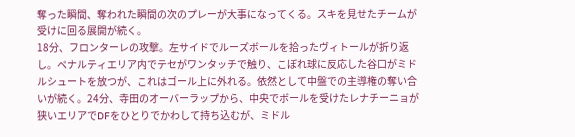奪った瞬間、奪われた瞬間の次のプレーが大事になってくる。スキを見せたチームが受けに回る展開が続く。
18分、フロンターレの攻撃。左サイドでルーズボールを拾ったヴィトールが折り返し。ペナルティエリア内でテセがワンタッチで触り、こぼれ球に反応した谷口がミドルシュートを放つが、これはゴール上に外れる。依然として中盤での主導権の奪い合いが続く。24分、寺田のオーバーラップから、中央でボールを受けたレナチーニョが狭いエリアでDFをひとりでかわして持ち込むが、ミドル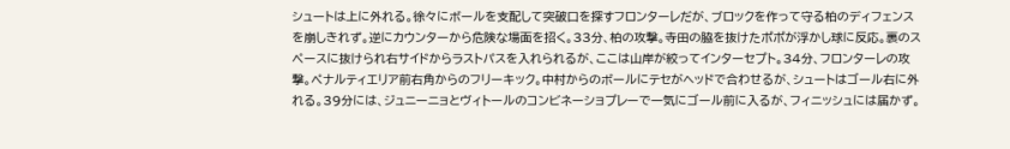シュートは上に外れる。徐々にボールを支配して突破口を探すフロンターレだが、ブロックを作って守る柏のディフェンスを崩しきれず。逆にカウンターから危険な場面を招く。33分、柏の攻撃。寺田の脇を抜けたポポが浮かし球に反応。裏のスペースに抜けられ右サイドからラストパスを入れられるが、ここは山岸が絞ってインターセプト。34分、フロンターレの攻撃。ペナルティエリア前右角からのフリーキック。中村からのボールにテセがヘッドで合わせるが、シュートはゴール右に外れる。39分には、ジュニーニョとヴィトールのコンビネーショプレーで一気にゴール前に入るが、フィニッシュには届かず。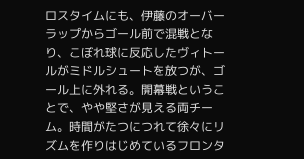ロスタイムにも、伊藤のオーバーラップからゴール前で混戦となり、こぼれ球に反応したヴィトールがミドルシュートを放つが、ゴール上に外れる。開幕戦ということで、やや堅さが見える両チーム。時間がたつにつれて徐々にリズムを作りはじめているフロンタ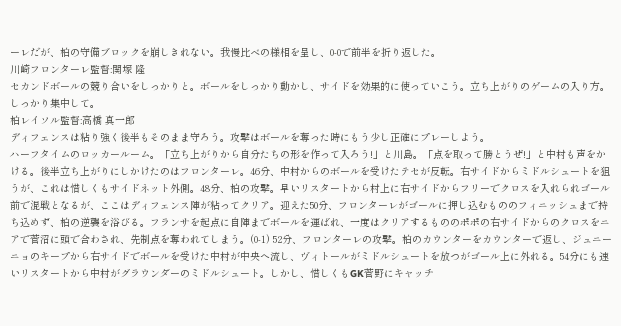ーレだが、柏の守備ブロックを崩しきれない。我慢比べの様相を呈し、0-0で前半を折り返した。
川崎フロンターレ監督:関塚 隆
セカンドボールの競り合いをしっかりと。ボールをしっかり動かし、サイドを効果的に使っていこう。立ち上がりのゲームの入り方。しっかり集中して。
柏レイソル監督:高橋 真一郎
ディフェンスは粘り強く後半もそのまま守ろう。攻撃はボールを奪った時にもう少し正確にプレーしよう。
ハーフタイムのロッカールーム。「立ち上がりから自分たちの形を作って入ろう!」と川島。「点を取って勝とうぜ!」と中村も声をかける。後半立ち上がりにしかけたのはフロンターレ。46分、中村からのボールを受けたテセが反転。右サイドからミドルシュートを狙うが、これは惜しくもサイドネット外側。48分、柏の攻撃。早いリスタートから村上に右サイドからフリーでクロスを入れられゴール前で混戦となるが、ここはディフェンス陣が粘ってクリア。迎えた50分、フロンターレがゴールに押し込むもののフィニッシュまで持ち込めず、柏の逆襲を浴びる。フランサを起点に自陣までボールを運ばれ、一度はクリアするもののポポの右サイドからのクロスをニアで菅沼に頭で合わされ、先制点を奪われてしまう。(0-1) 52分、フロンターレの攻撃。柏のカウンターをカウンターで返し、ジュニーニョのキープから右サイドでボールを受けた中村が中央へ流し、ヴィトールがミドルシュートを放つがゴール上に外れる。54分にも速いリスタートから中村がグラウンダーのミドルシュート。しかし、惜しくもGK菅野にキャッチ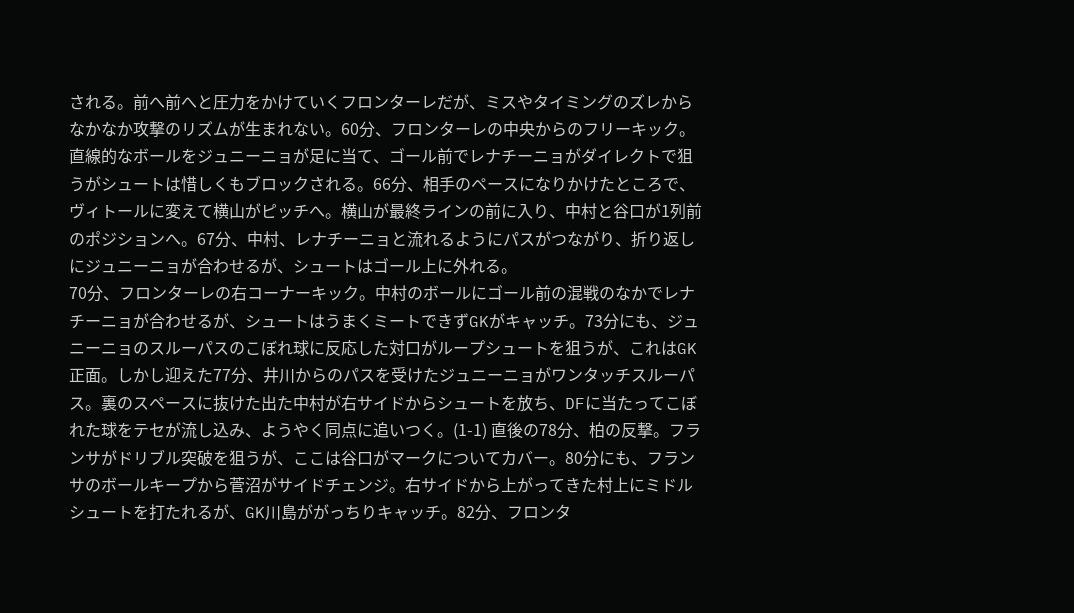される。前へ前へと圧力をかけていくフロンターレだが、ミスやタイミングのズレからなかなか攻撃のリズムが生まれない。60分、フロンターレの中央からのフリーキック。直線的なボールをジュニーニョが足に当て、ゴール前でレナチーニョがダイレクトで狙うがシュートは惜しくもブロックされる。66分、相手のペースになりかけたところで、ヴィトールに変えて横山がピッチへ。横山が最終ラインの前に入り、中村と谷口が1列前のポジションへ。67分、中村、レナチーニョと流れるようにパスがつながり、折り返しにジュニーニョが合わせるが、シュートはゴール上に外れる。
70分、フロンターレの右コーナーキック。中村のボールにゴール前の混戦のなかでレナチーニョが合わせるが、シュートはうまくミートできずGKがキャッチ。73分にも、ジュニーニョのスルーパスのこぼれ球に反応した対口がループシュートを狙うが、これはGK正面。しかし迎えた77分、井川からのパスを受けたジュニーニョがワンタッチスルーパス。裏のスペースに抜けた出た中村が右サイドからシュートを放ち、DFに当たってこぼれた球をテセが流し込み、ようやく同点に追いつく。(1-1) 直後の78分、柏の反撃。フランサがドリブル突破を狙うが、ここは谷口がマークについてカバー。80分にも、フランサのボールキープから菅沼がサイドチェンジ。右サイドから上がってきた村上にミドルシュートを打たれるが、GK川島ががっちりキャッチ。82分、フロンタ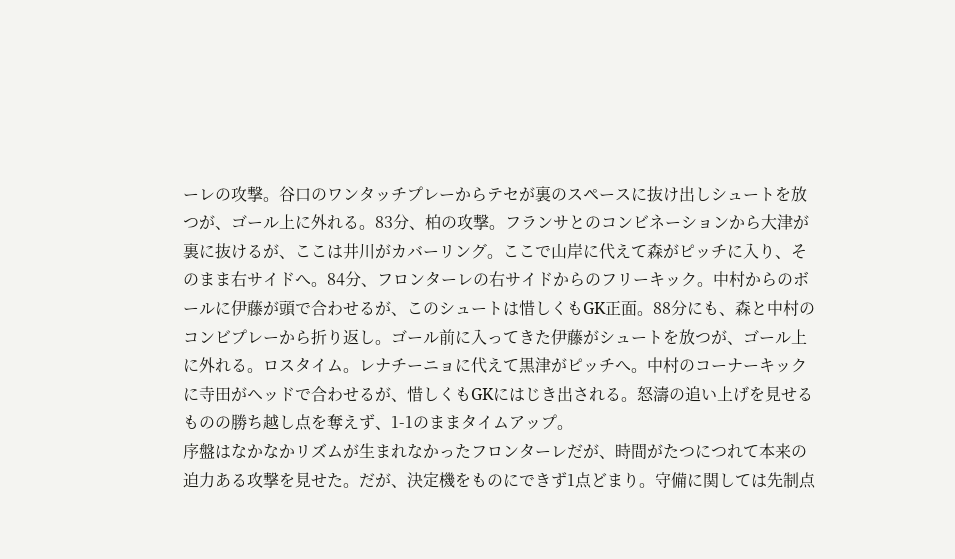ーレの攻撃。谷口のワンタッチプレーからテセが裏のスペースに抜け出しシュートを放つが、ゴール上に外れる。83分、柏の攻撃。フランサとのコンビネーションから大津が裏に抜けるが、ここは井川がカバーリング。ここで山岸に代えて森がピッチに入り、そのまま右サイドへ。84分、フロンターレの右サイドからのフリーキック。中村からのボールに伊藤が頭で合わせるが、このシュートは惜しくもGK正面。88分にも、森と中村のコンビプレーから折り返し。ゴール前に入ってきた伊藤がシュートを放つが、ゴール上に外れる。ロスタイム。レナチーニョに代えて黒津がピッチへ。中村のコーナーキックに寺田がヘッドで合わせるが、惜しくもGKにはじき出される。怒濤の追い上げを見せるものの勝ち越し点を奪えず、1-1のままタイムアップ。
序盤はなかなかリズムが生まれなかったフロンターレだが、時間がたつにつれて本来の迫力ある攻撃を見せた。だが、決定機をものにできず1点どまり。守備に関しては先制点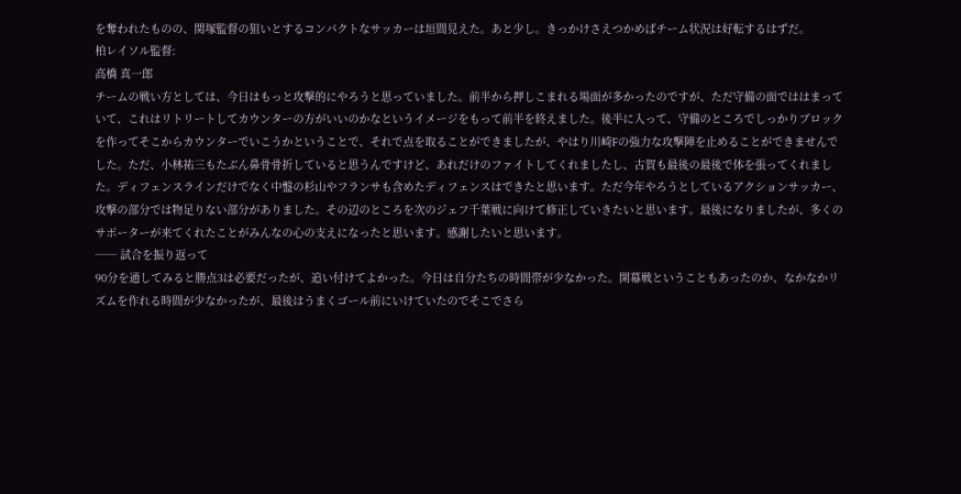を奪われたものの、関塚監督の狙いとするコンパクトなサッカーは垣間見えた。あと少し。きっかけさえつかめばチーム状況は好転するはずだ。
柏レイソル監督:
高橋 真一郎
チームの戦い方としては、今日はもっと攻撃的にやろうと思っていました。前半から押しこまれる場面が多かったのですが、ただ守備の面でははまっていて、これはリトリートしてカウンターの方がいいのかなというイメージをもって前半を終えました。後半に入って、守備のところでしっかりブロックを作ってそこからカウンターでいこうかということで、それで点を取ることができましたが、やはり川崎Fの強力な攻撃陣を止めることができませんでした。ただ、小林祐三もたぶん鼻骨骨折していると思うんですけど、あれだけのファイトしてくれましたし、古賀も最後の最後で体を張ってくれました。ディフェンスラインだけでなく中盤の杉山やフランサも含めたディフェンスはできたと思います。ただ今年やろうとしているアクションサッカー、攻撃の部分では物足りない部分がありました。その辺のところを次のジェフ千葉戦に向けて修正していきたいと思います。最後になりましたが、多くのサポーターが来てくれたことがみんなの心の支えになったと思います。感謝したいと思います。
── 試合を振り返って
90分を通してみると勝点3は必要だったが、追い付けてよかった。今日は自分たちの時間帯が少なかった。開幕戦ということもあったのか、なかなかリズムを作れる時間が少なかったが、最後はうまくゴール前にいけていたのでそこでさら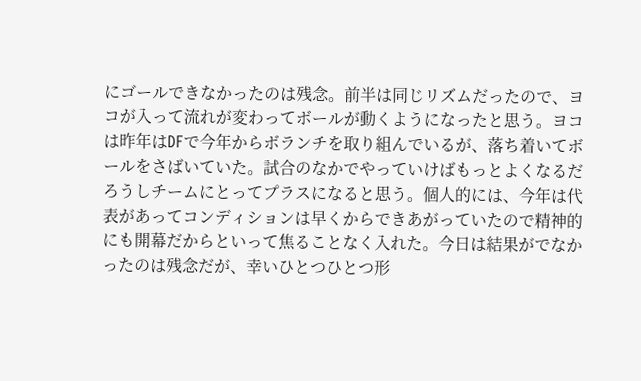にゴールできなかったのは残念。前半は同じリズムだったので、ヨコが入って流れが変わってボールが動くようになったと思う。ヨコは昨年はDFで今年からボランチを取り組んでいるが、落ち着いてボールをさばいていた。試合のなかでやっていけばもっとよくなるだろうしチームにとってプラスになると思う。個人的には、今年は代表があってコンディションは早くからできあがっていたので精神的にも開幕だからといって焦ることなく入れた。今日は結果がでなかったのは残念だが、幸いひとつひとつ形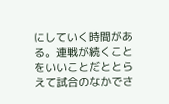にしていく時間がある。連戦が続くことをいいことだととらえて試合のなかでさ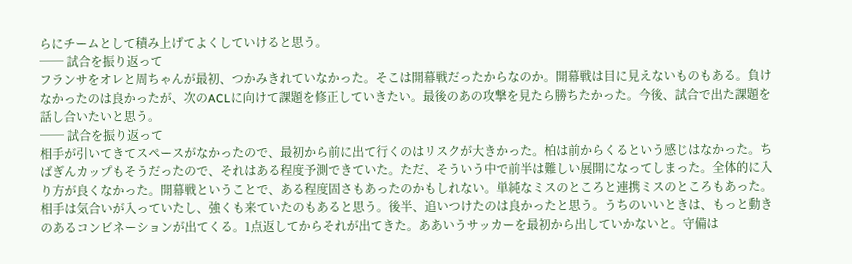らにチームとして積み上げてよくしていけると思う。
── 試合を振り返って
フランサをオレと周ちゃんが最初、つかみきれていなかった。そこは開幕戦だったからなのか。開幕戦は目に見えないものもある。負けなかったのは良かったが、次のACLに向けて課題を修正していきたい。最後のあの攻撃を見たら勝ちたかった。今後、試合で出た課題を話し合いたいと思う。
── 試合を振り返って
相手が引いてきてスペースがなかったので、最初から前に出て行くのはリスクが大きかった。柏は前からくるという感じはなかった。ちばぎんカップもそうだったので、それはある程度予測できていた。ただ、そういう中で前半は難しい展開になってしまった。全体的に入り方が良くなかった。開幕戦ということで、ある程度固さもあったのかもしれない。単純なミスのところと連携ミスのところもあった。相手は気合いが入っていたし、強くも来ていたのもあると思う。後半、追いつけたのは良かったと思う。うちのいいときは、もっと動きのあるコンビネーションが出てくる。1点返してからそれが出てきた。ああいうサッカーを最初から出していかないと。守備は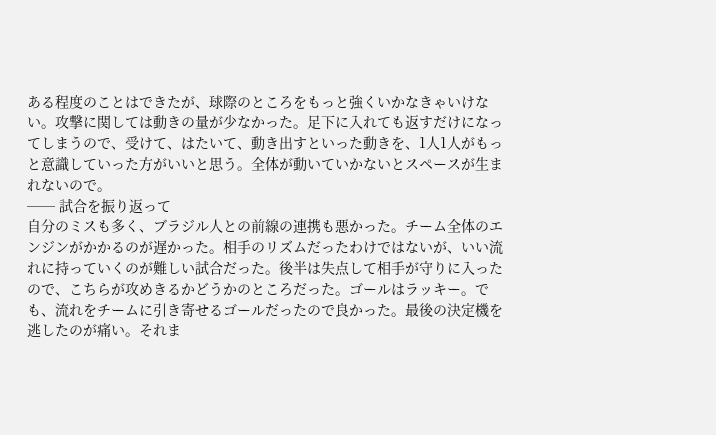ある程度のことはできたが、球際のところをもっと強くいかなきゃいけない。攻撃に関しては動きの量が少なかった。足下に入れても返すだけになってしまうので、受けて、はたいて、動き出すといった動きを、1人1人がもっと意識していった方がいいと思う。全体が動いていかないとスペースが生まれないので。
── 試合を振り返って
自分のミスも多く、ブラジル人との前線の連携も悪かった。チーム全体のエンジンがかかるのが遅かった。相手のリズムだったわけではないが、いい流れに持っていくのが難しい試合だった。後半は失点して相手が守りに入ったので、こちらが攻めきるかどうかのところだった。ゴールはラッキー。でも、流れをチームに引き寄せるゴールだったので良かった。最後の決定機を逃したのが痛い。それま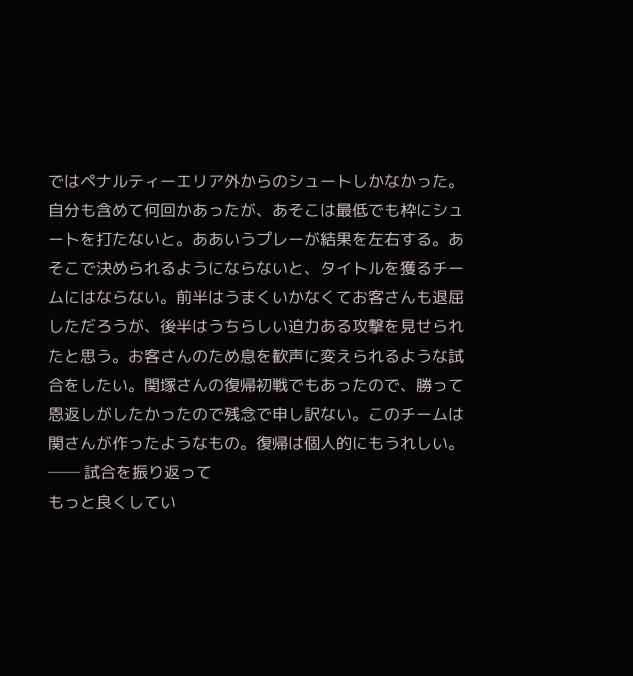ではペナルティーエリア外からのシュートしかなかった。自分も含めて何回かあったが、あそこは最低でも枠にシュートを打たないと。ああいうプレーが結果を左右する。あそこで決められるようにならないと、タイトルを獲るチームにはならない。前半はうまくいかなくてお客さんも退屈しただろうが、後半はうちらしい迫力ある攻撃を見せられたと思う。お客さんのため息を歓声に変えられるような試合をしたい。関塚さんの復帰初戦でもあったので、勝って恩返しがしたかったので残念で申し訳ない。このチームは関さんが作ったようなもの。復帰は個人的にもうれしい。
── 試合を振り返って
もっと良くしてい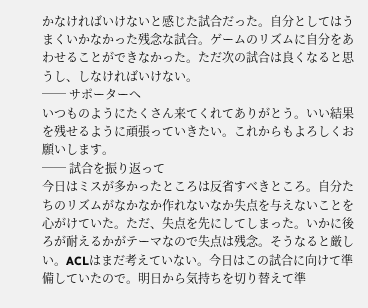かなければいけないと感じた試合だった。自分としてはうまくいかなかった残念な試合。ゲームのリズムに自分をあわせることができなかった。ただ次の試合は良くなると思うし、しなければいけない。
── サポーターへ
いつものようにたくさん来てくれてありがとう。いい結果を残せるように頑張っていきたい。これからもよろしくお願いします。
── 試合を振り返って
今日はミスが多かったところは反省すべきところ。自分たちのリズムがなかなか作れないなか失点を与えないことを心がけていた。ただ、失点を先にしてしまった。いかに後ろが耐えるかがテーマなので失点は残念。そうなると厳しい。ACLはまだ考えていない。今日はこの試合に向けて準備していたので。明日から気持ちを切り替えて準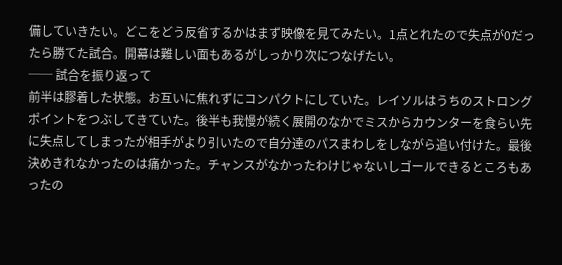備していきたい。どこをどう反省するかはまず映像を見てみたい。1点とれたので失点が0だったら勝てた試合。開幕は難しい面もあるがしっかり次につなげたい。
── 試合を振り返って
前半は膠着した状態。お互いに焦れずにコンパクトにしていた。レイソルはうちのストロングポイントをつぶしてきていた。後半も我慢が続く展開のなかでミスからカウンターを食らい先に失点してしまったが相手がより引いたので自分達のパスまわしをしながら追い付けた。最後決めきれなかったのは痛かった。チャンスがなかったわけじゃないしゴールできるところもあったの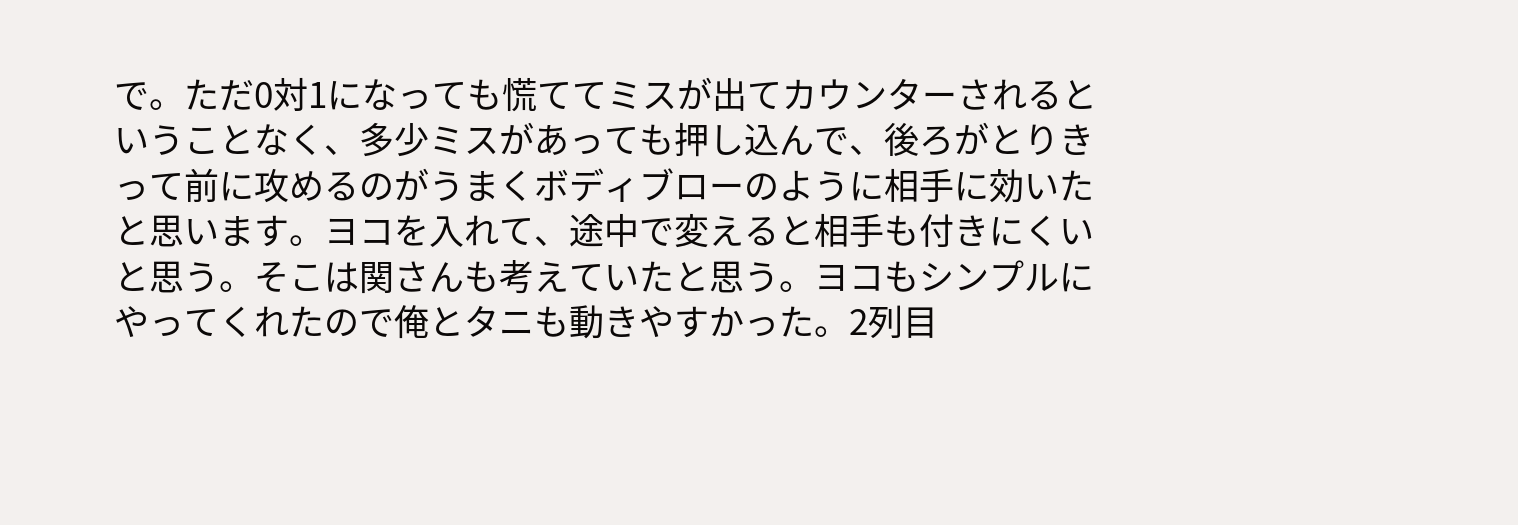で。ただ0対1になっても慌ててミスが出てカウンターされるということなく、多少ミスがあっても押し込んで、後ろがとりきって前に攻めるのがうまくボディブローのように相手に効いたと思います。ヨコを入れて、途中で変えると相手も付きにくいと思う。そこは関さんも考えていたと思う。ヨコもシンプルにやってくれたので俺とタニも動きやすかった。2列目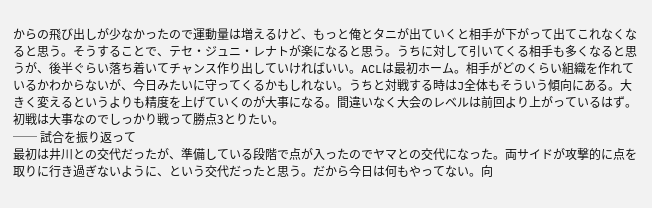からの飛び出しが少なかったので運動量は増えるけど、もっと俺とタニが出ていくと相手が下がって出てこれなくなると思う。そうすることで、テセ・ジュニ・レナトが楽になると思う。うちに対して引いてくる相手も多くなると思うが、後半ぐらい落ち着いてチャンス作り出していければいい。ACLは最初ホーム。相手がどのくらい組織を作れているかわからないが、今日みたいに守ってくるかもしれない。うちと対戦する時はJ全体もそういう傾向にある。大きく変えるというよりも精度を上げていくのが大事になる。間違いなく大会のレベルは前回より上がっているはず。初戦は大事なのでしっかり戦って勝点3とりたい。
── 試合を振り返って
最初は井川との交代だったが、準備している段階で点が入ったのでヤマとの交代になった。両サイドが攻撃的に点を取りに行き過ぎないように、という交代だったと思う。だから今日は何もやってない。向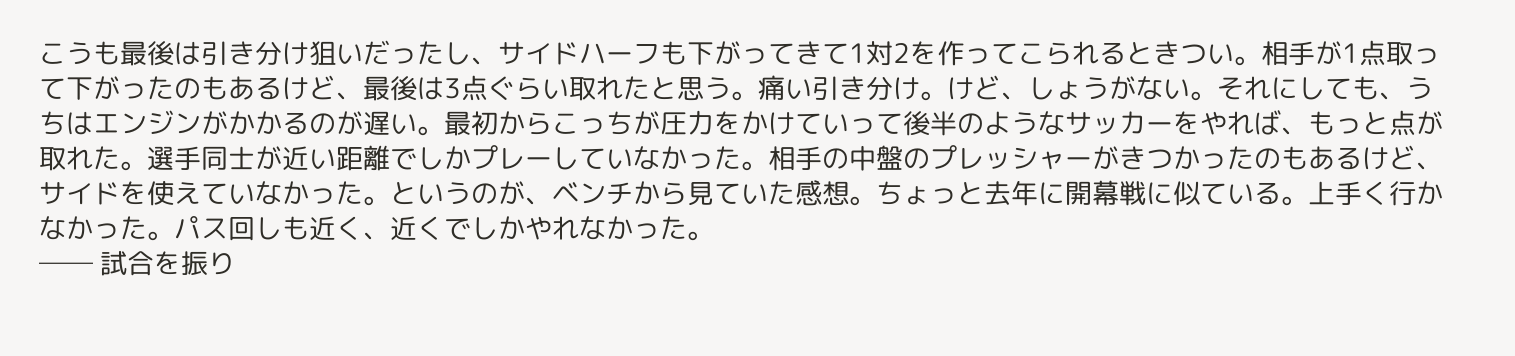こうも最後は引き分け狙いだったし、サイドハーフも下がってきて1対2を作ってこられるときつい。相手が1点取って下がったのもあるけど、最後は3点ぐらい取れたと思う。痛い引き分け。けど、しょうがない。それにしても、うちはエンジンがかかるのが遅い。最初からこっちが圧力をかけていって後半のようなサッカーをやれば、もっと点が取れた。選手同士が近い距離でしかプレーしていなかった。相手の中盤のプレッシャーがきつかったのもあるけど、サイドを使えていなかった。というのが、ベンチから見ていた感想。ちょっと去年に開幕戦に似ている。上手く行かなかった。パス回しも近く、近くでしかやれなかった。
── 試合を振り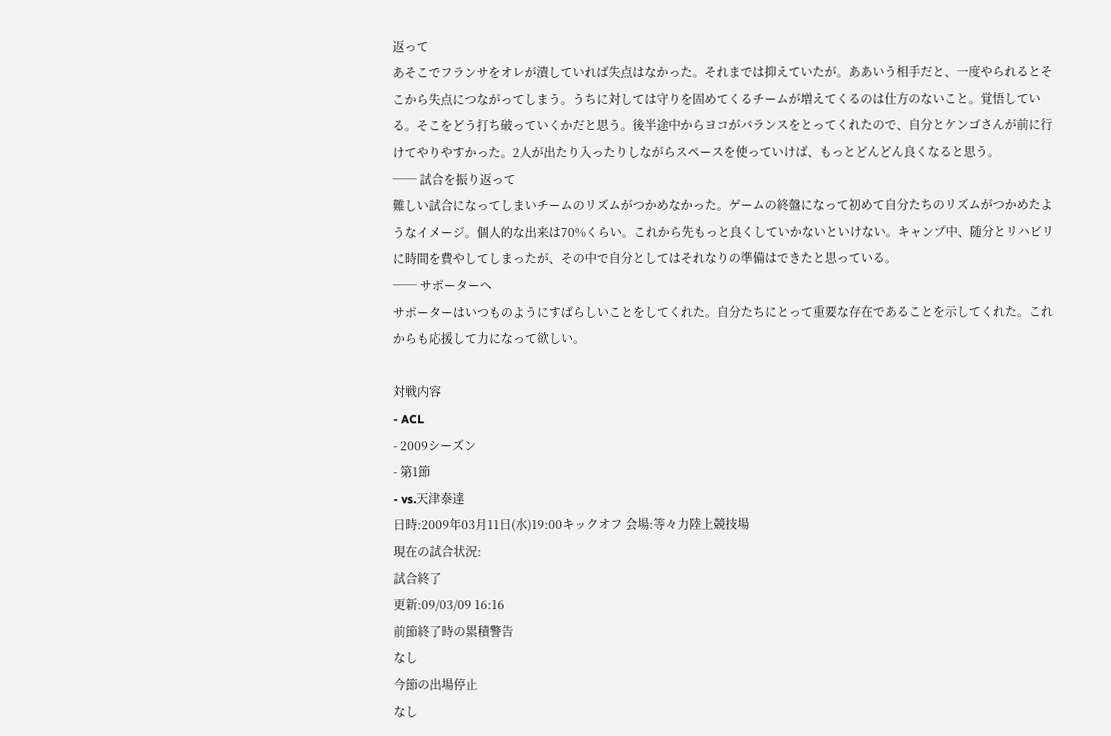返って
あそこでフランサをオレが潰していれば失点はなかった。それまでは抑えていたが。ああいう相手だと、一度やられるとそこから失点につながってしまう。うちに対しては守りを固めてくるチームが増えてくるのは仕方のないこと。覚悟している。そこをどう打ち破っていくかだと思う。後半途中からヨコがバランスをとってくれたので、自分とケンゴさんが前に行けてやりやすかった。2人が出たり入ったりしながらスペースを使っていけば、もっとどんどん良くなると思う。
── 試合を振り返って
難しい試合になってしまいチームのリズムがつかめなかった。ゲームの終盤になって初めて自分たちのリズムがつかめたようなイメージ。個人的な出来は70%くらい。これから先もっと良くしていかないといけない。キャンプ中、随分とリハビリに時間を費やしてしまったが、その中で自分としてはそれなりの準備はできたと思っている。
── サポーターへ
サポーターはいつものようにすばらしいことをしてくれた。自分たちにとって重要な存在であることを示してくれた。これからも応援して力になって欲しい。

対戦内容
- ACL
- 2009シーズン
- 第1節
- vs.天津泰達
日時:2009年03月11日(水)19:00キックオフ 会場:等々力陸上競技場
現在の試合状況:
試合終了
更新:09/03/09 16:16
前節終了時の累積警告
なし
今節の出場停止
なし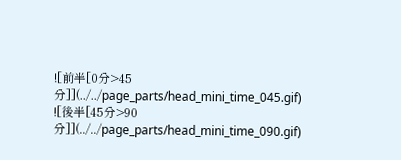![前半[0分>45分]](../../page_parts/head_mini_time_045.gif)
![後半[45分>90分]](../../page_parts/head_mini_time_090.gif)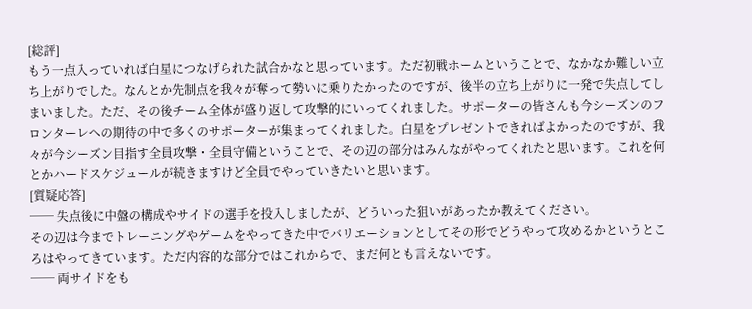[総評]
もう一点入っていれば白星につなげられた試合かなと思っています。ただ初戦ホームということで、なかなか難しい立ち上がりでした。なんとか先制点を我々が奪って勢いに乗りたかったのですが、後半の立ち上がりに一発で失点してしまいました。ただ、その後チーム全体が盛り返して攻撃的にいってくれました。サポーターの皆さんも今シーズンのフロンターレへの期待の中で多くのサポーターが集まってくれました。白星をプレゼントできればよかったのですが、我々が今シーズン目指す全員攻撃・全員守備ということで、その辺の部分はみんながやってくれたと思います。これを何とかハードスケジュールが続きますけど全員でやっていきたいと思います。
[質疑応答]
── 失点後に中盤の構成やサイドの選手を投入しましたが、どういった狙いがあったか教えてください。
その辺は今までトレーニングやゲームをやってきた中でバリエーションとしてその形でどうやって攻めるかというところはやってきています。ただ内容的な部分ではこれからで、まだ何とも言えないです。
── 両サイドをも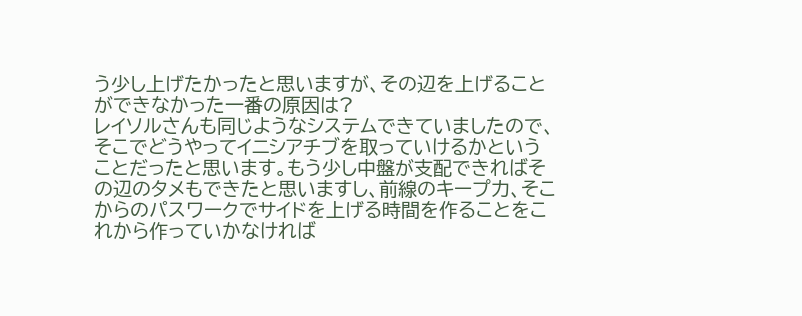う少し上げたかったと思いますが、その辺を上げることができなかった一番の原因は?
レイソルさんも同じようなシステムできていましたので、そこでどうやってイニシアチブを取っていけるかということだったと思います。もう少し中盤が支配できればその辺のタメもできたと思いますし、前線のキープ力、そこからのパスワークでサイドを上げる時間を作ることをこれから作っていかなければ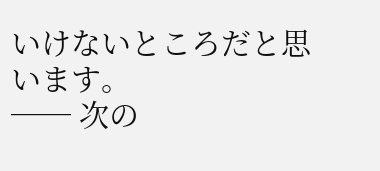いけないところだと思います。
── 次の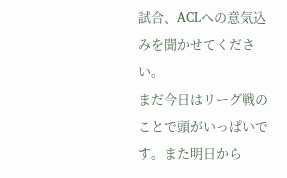試合、ACLへの意気込みを聞かせてください。
まだ今日はリーグ戦のことで頭がいっぱいです。また明日から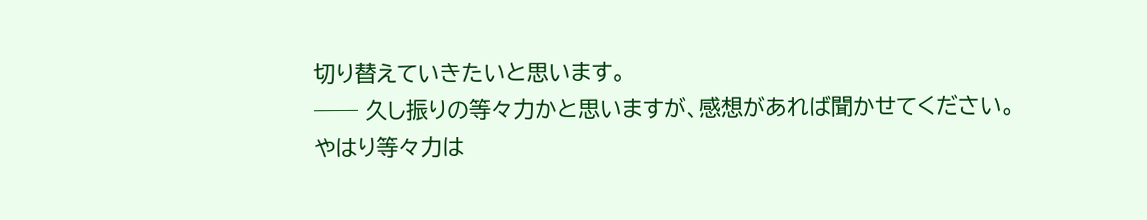切り替えていきたいと思います。
── 久し振りの等々力かと思いますが、感想があれば聞かせてください。
やはり等々力は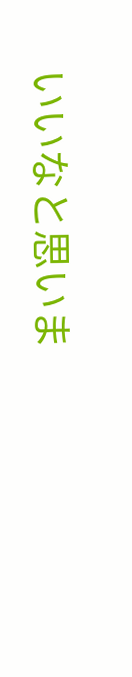いいなと思いま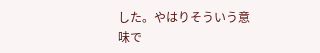した。やはりそういう意味で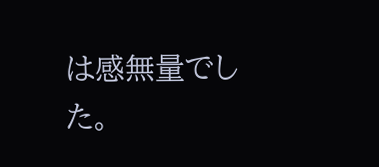は感無量でした。